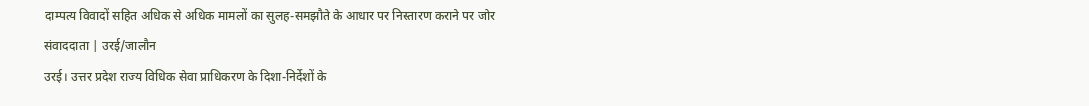दाम्पत्य विवादों सहित अधिक से अधिक मामलों का सुलह-समझौते के आधार पर निस्तारण कराने पर जोर
संवाददाता | उरई/जालौन
उरई। उत्तर प्रदेश राज्य विधिक सेवा प्राधिकरण के दिशा-निर्देशों के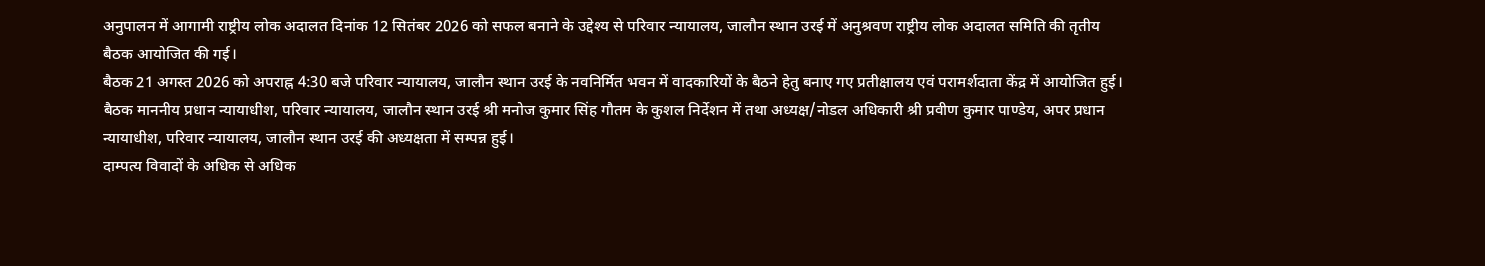अनुपालन में आगामी राष्ट्रीय लोक अदालत दिनांक 12 सितंबर 2026 को सफल बनाने के उद्देश्य से परिवार न्यायालय, जालौन स्थान उरई में अनुश्रवण राष्ट्रीय लोक अदालत समिति की तृतीय बैठक आयोजित की गई।
बैठक 21 अगस्त 2026 को अपराह्न 4:30 बजे परिवार न्यायालय, जालौन स्थान उरई के नवनिर्मित भवन में वादकारियों के बैठने हेतु बनाए गए प्रतीक्षालय एवं परामर्शदाता केंद्र में आयोजित हुई। बैठक माननीय प्रधान न्यायाधीश, परिवार न्यायालय, जालौन स्थान उरई श्री मनोज कुमार सिंह गौतम के कुशल निर्देशन में तथा अध्यक्ष/नोडल अधिकारी श्री प्रवीण कुमार पाण्डेय, अपर प्रधान न्यायाधीश, परिवार न्यायालय, जालौन स्थान उरई की अध्यक्षता में सम्पन्न हुई।
दाम्पत्य विवादों के अधिक से अधिक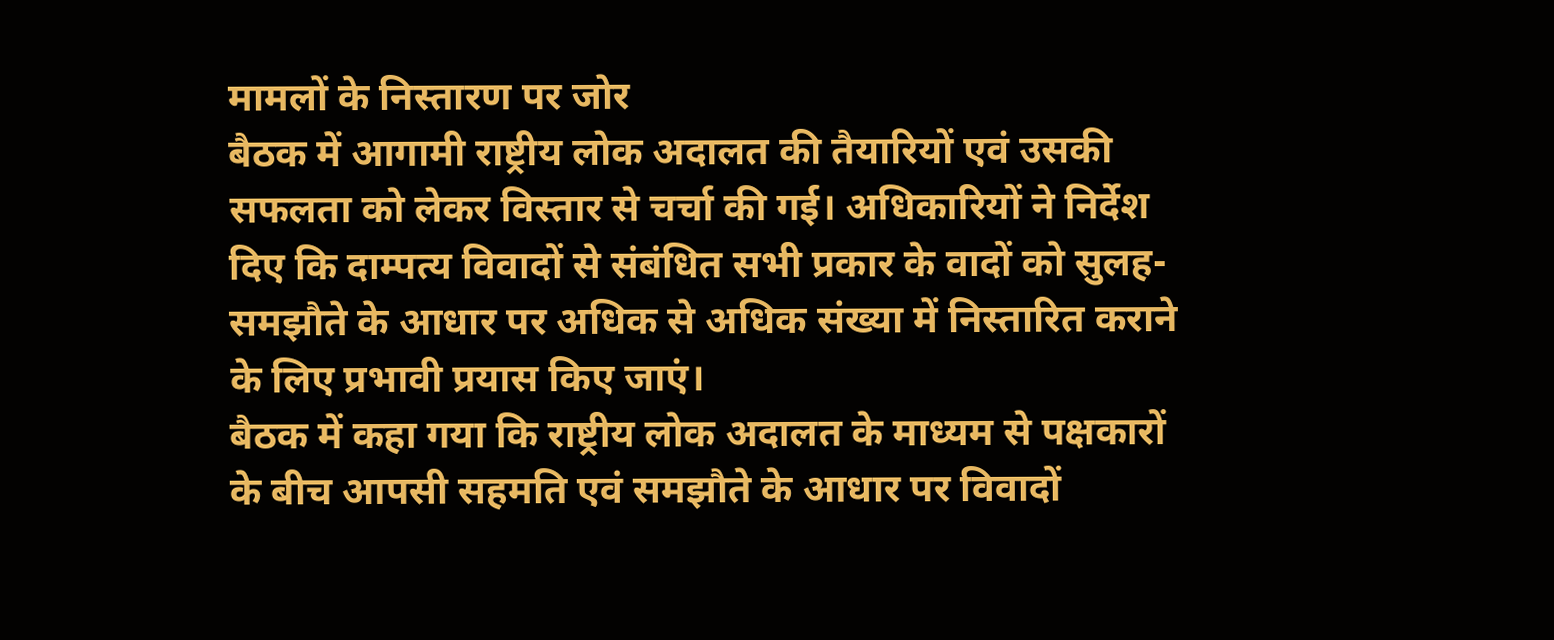मामलों के निस्तारण पर जोर
बैठक में आगामी राष्ट्रीय लोक अदालत की तैयारियों एवं उसकी सफलता को लेकर विस्तार से चर्चा की गई। अधिकारियों ने निर्देश दिए कि दाम्पत्य विवादों से संबंधित सभी प्रकार के वादों को सुलह-समझौते के आधार पर अधिक से अधिक संख्या में निस्तारित कराने के लिए प्रभावी प्रयास किए जाएं।
बैठक में कहा गया कि राष्ट्रीय लोक अदालत के माध्यम से पक्षकारों के बीच आपसी सहमति एवं समझौते के आधार पर विवादों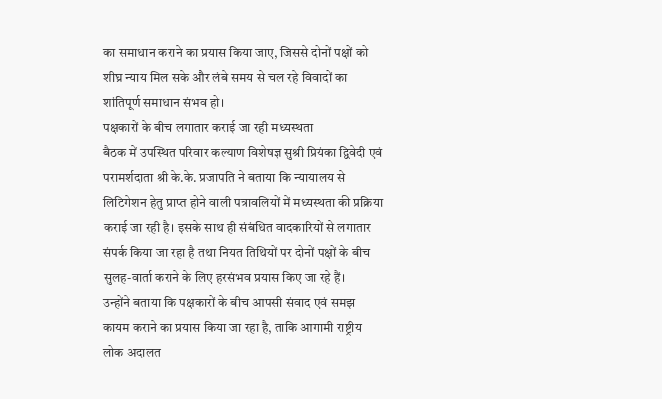का समाधान कराने का प्रयास किया जाए, जिससे दोनों पक्षों को शीघ्र न्याय मिल सके और लंबे समय से चल रहे विवादों का शांतिपूर्ण समाधान संभव हो।
पक्षकारों के बीच लगातार कराई जा रही मध्यस्थता
बैठक में उपस्थित परिवार कल्याण विशेषज्ञ सुश्री प्रियंका द्विवेदी एवं परामर्शदाता श्री के.के. प्रजापति ने बताया कि न्यायालय से लिटिगेशन हेतु प्राप्त होने वाली पत्रावलियों में मध्यस्थता की प्रक्रिया कराई जा रही है। इसके साथ ही संबंधित वादकारियों से लगातार संपर्क किया जा रहा है तथा नियत तिथियों पर दोनों पक्षों के बीच सुलह-वार्ता कराने के लिए हरसंभव प्रयास किए जा रहे हैं।
उन्होंने बताया कि पक्षकारों के बीच आपसी संवाद एवं समझ कायम कराने का प्रयास किया जा रहा है, ताकि आगामी राष्ट्रीय लोक अदालत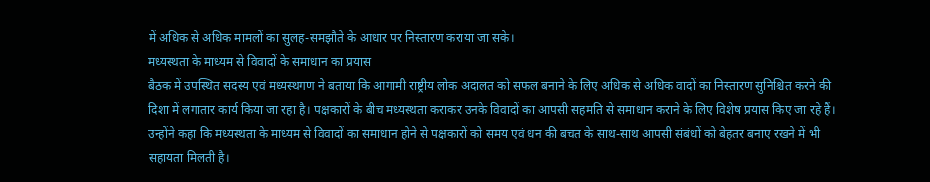में अधिक से अधिक मामलों का सुलह-समझौते के आधार पर निस्तारण कराया जा सके।
मध्यस्थता के माध्यम से विवादों के समाधान का प्रयास
बैठक में उपस्थित सदस्य एवं मध्यस्थगण ने बताया कि आगामी राष्ट्रीय लोक अदालत को सफल बनाने के लिए अधिक से अधिक वादों का निस्तारण सुनिश्चित करने की दिशा में लगातार कार्य किया जा रहा है। पक्षकारों के बीच मध्यस्थता कराकर उनके विवादों का आपसी सहमति से समाधान कराने के लिए विशेष प्रयास किए जा रहे हैं।
उन्होंने कहा कि मध्यस्थता के माध्यम से विवादों का समाधान होने से पक्षकारों को समय एवं धन की बचत के साथ-साथ आपसी संबंधों को बेहतर बनाए रखने में भी सहायता मिलती है।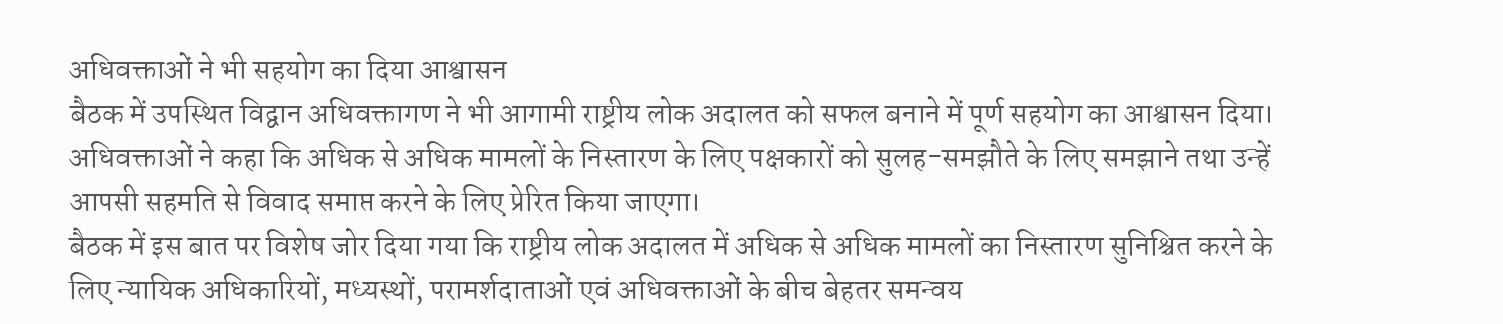अधिवक्ताओं ने भी सहयोग का दिया आश्वासन
बैठक में उपस्थित विद्वान अधिवक्तागण ने भी आगामी राष्ट्रीय लोक अदालत को सफल बनाने में पूर्ण सहयोग का आश्वासन दिया। अधिवक्ताओं ने कहा कि अधिक से अधिक मामलों के निस्तारण के लिए पक्षकारों को सुलह-समझौते के लिए समझाने तथा उन्हें आपसी सहमति से विवाद समाप्त करने के लिए प्रेरित किया जाएगा।
बैठक में इस बात पर विशेष जोर दिया गया कि राष्ट्रीय लोक अदालत में अधिक से अधिक मामलों का निस्तारण सुनिश्चित करने के लिए न्यायिक अधिकारियों, मध्यस्थों, परामर्शदाताओं एवं अधिवक्ताओं के बीच बेहतर समन्वय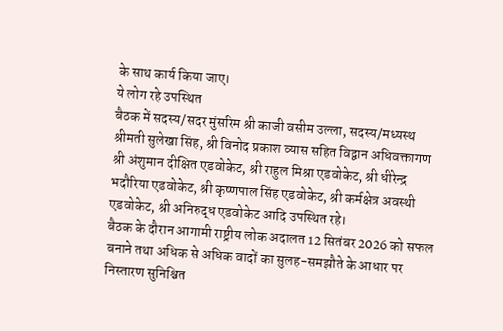के साथ कार्य किया जाए।
ये लोग रहे उपस्थित
बैठक में सदस्य/सदर मुंसरिम श्री काजी वसीम उल्ला, सदस्य/मध्यस्थ श्रीमती सुलेखा सिंह, श्री विनोद प्रकाश व्यास सहित विद्वान अधिवक्तागण श्री अंशुमान दीक्षित एडवोकेट, श्री राहुल मिश्रा एडवोकेट, श्री धीरेन्द्र भदौरिया एडवोकेट, श्री कृष्णपाल सिंह एडवोकेट, श्री कर्मक्षेत्र अवस्थी एडवोकेट, श्री अनिरुद्ध एडवोकेट आदि उपस्थित रहे।
बैठक के दौरान आगामी राष्ट्रीय लोक अदालत 12 सितंबर 2026 को सफल बनाने तथा अधिक से अधिक वादों का सुलह-समझौते के आधार पर निस्तारण सुनिश्चित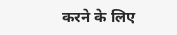करने के लिए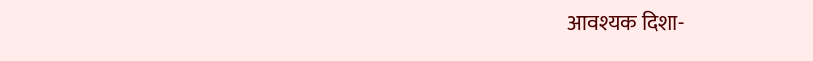आवश्यक दिशा-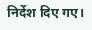निर्देश दिए गए।